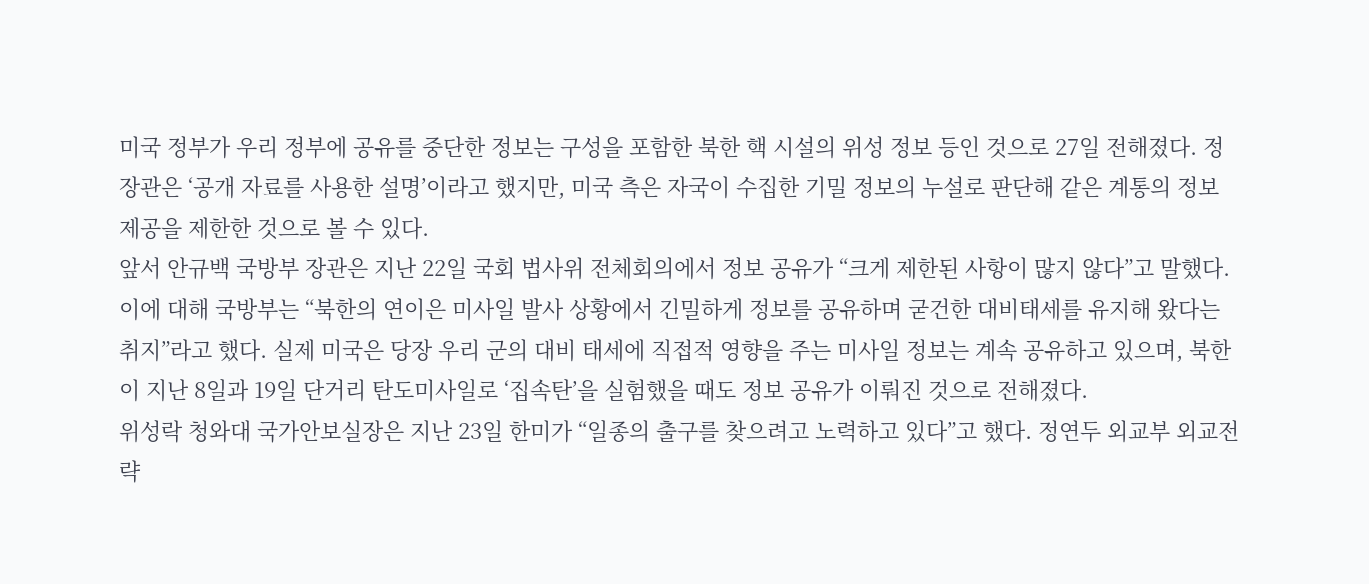미국 정부가 우리 정부에 공유를 중단한 정보는 구성을 포함한 북한 핵 시설의 위성 정보 등인 것으로 27일 전해졌다. 정 장관은 ‘공개 자료를 사용한 설명’이라고 했지만, 미국 측은 자국이 수집한 기밀 정보의 누설로 판단해 같은 계통의 정보 제공을 제한한 것으로 볼 수 있다.
앞서 안규백 국방부 장관은 지난 22일 국회 법사위 전체회의에서 정보 공유가 “크게 제한된 사항이 많지 않다”고 말했다. 이에 대해 국방부는 “북한의 연이은 미사일 발사 상황에서 긴밀하게 정보를 공유하며 굳건한 대비태세를 유지해 왔다는 취지”라고 했다. 실제 미국은 당장 우리 군의 대비 태세에 직접적 영향을 주는 미사일 정보는 계속 공유하고 있으며, 북한이 지난 8일과 19일 단거리 탄도미사일로 ‘집속탄’을 실험했을 때도 정보 공유가 이뤄진 것으로 전해졌다.
위성락 청와대 국가안보실장은 지난 23일 한미가 “일종의 출구를 찾으려고 노력하고 있다”고 했다. 정연두 외교부 외교전략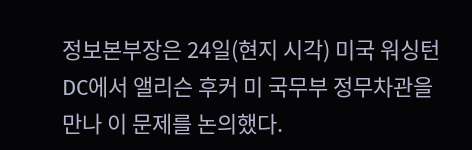정보본부장은 24일(현지 시각) 미국 워싱턴DC에서 앨리슨 후커 미 국무부 정무차관을 만나 이 문제를 논의했다.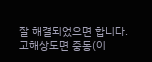잘 해결되었으면 합니다.
고해상도면 중동(이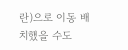란)으로 이동 배치했을 수도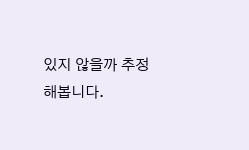있지 않을까 추정해봅니다.